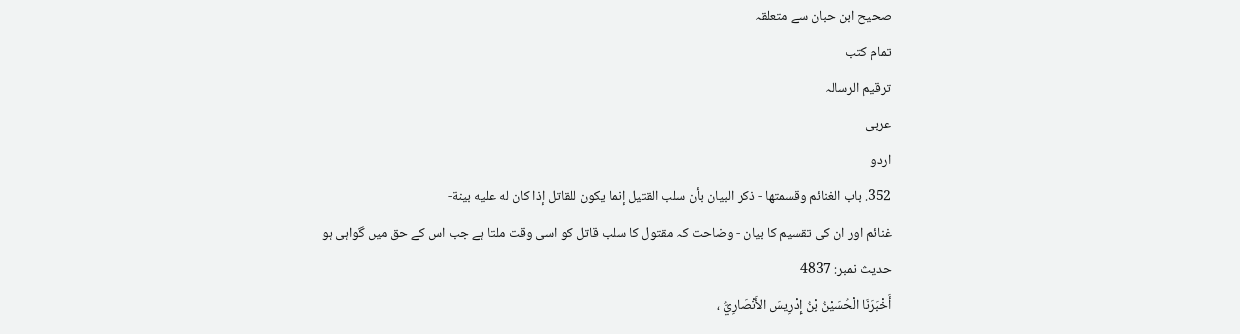صحیح ابن حبان سے متعلقہ
تمام کتب
ترقيم الرسالہ
عربی
اردو
352. باب الغنائم وقسمتها - ذكر البيان بأن سلب القتيل إنما يكون للقاتل إذا كان له عليه بينة-
غنائم اور ان کی تقسیم کا بیان - وضاحت کہ مقتول کا سلب قاتل کو اسی وقت ملتا ہے جب اس کے حق میں گواہی ہو
حدیث نمبر: 4837
أَخْبَرَنَا الْحُسَيْنُ بْنُ إِدْرِيسَ الأَنْصَارِيُّ ،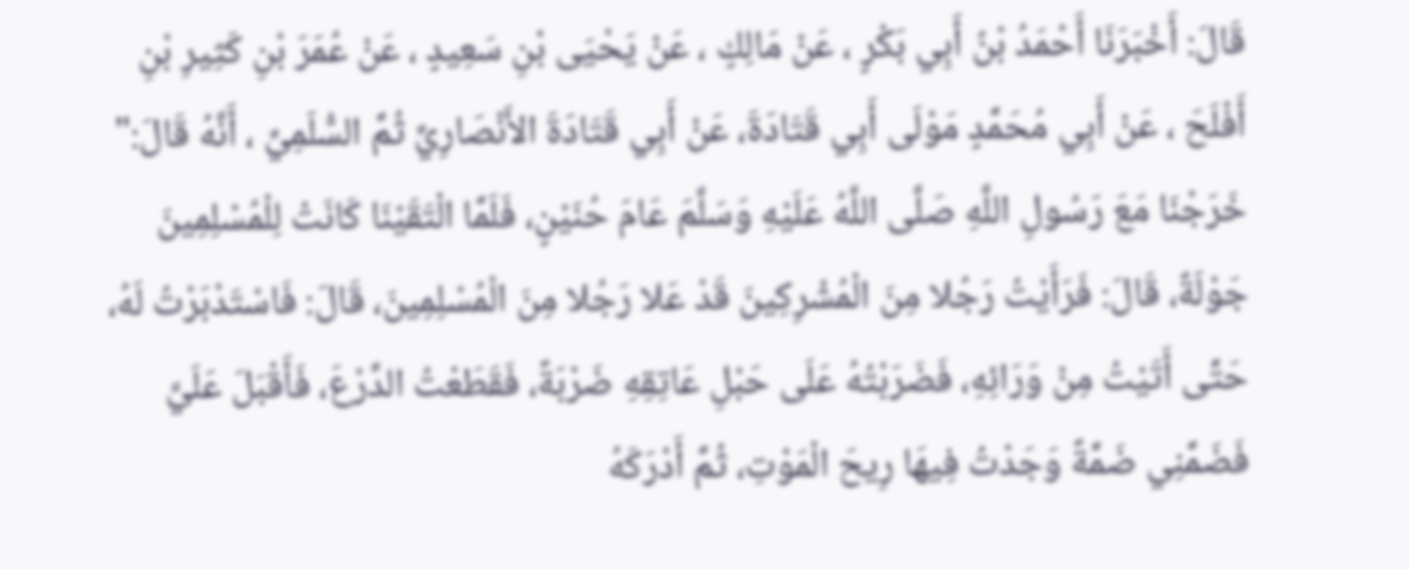قَالَ: أَخْبَرَنَا أَحْمَدُ بْنُ أَبِي بَكْرٍ ، عَنْ مَالِكٍ ، عَنْ يَحْيَى بْنِ سَعِيدٍ ، عَنْ عُمَرَ بْنِ كَثِيرِ بْنِ أَفْلَحَ ، عَنْ أَبِي مُحَمَّدٍ مَوْلَى أَبِي قَتَادَةَ، عَنْ أَبِي قَتَادَةَ الأَنْصَارِيِّ ثُمَّ السُّلَمِيِّ ، أَنَّهُ قَالَ:" خَرَجْنَا مَعَ رَسُولِ اللَّهِ صَلَّى اللَّهُ عَلَيْهِ وَسَلَّمَ عَامَ حُنَيْنٍ، فَلَمَّا الْتَقَيْنَا كَانَتْ لِلْمُسْلِمِينَ جَوْلَةٌ، قَالَ: فَرَأَيْتُ رَجُلا مِنَ الْمُشْرِكِينَ قَدْ عَلا رَجُلا مِنَ الْمُسْلِمِينَ، قَالَ: فَاسْتَدْبَرْتُ لَهُ، حَتَّى أَتَيْتُ مِنْ وَرَائِهِ، فَضَرَبْتُهُ عَلَى حَبْلِ عَاتِقِهِ ضَرْبَةً، فَقَطَعْتُ الدِّرْعَ، فَأَقْبَلَ عَلَيَّ فَضَمَّنِي ضَمَّةً وَجَدْتُ فِيهَا رِيحَ الْمَوْتِ، ثُمَّ أَدْرَكَهُ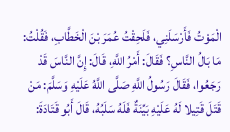الْمَوْتُ فَأَرْسَلَنِي، فَلَحِقْتُ عُمَرَ بْنَ الْخَطَّابِ، فَقُلْتُ: مَا بَالُ النَّاسِ؟ فَقَالَ: أَمْرُ اللَّهِ، قَالَ: إِنَّ النَّاسَ قَدْ رَجَعُوا، فَقَالَ رَسُولُ اللَّهِ صَلَّى اللَّهُ عَلَيْهِ وَسَلَّمَ: مَنْ قَتَلَ قَتِيلا لَهُ عَلَيْهِ بَيِّنَةٌ فَلَهُ سَلَبُهُ، قَالَ أَبُو قَتَادَةَ: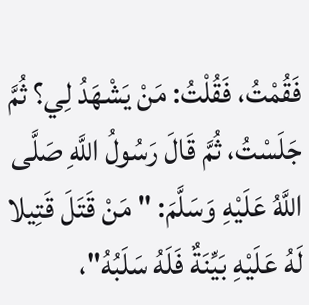فَقُمْتُ، فَقُلْتُ: مَنْ يَشْهَدُ لِي؟ ثُمَّ جَلَسْتُ، ثُمَّ قَالَ رَسُولُ اللَّهِ صَلَّى اللَّهُ عَلَيْهِ وَسَلَّمَ: " مَنْ قَتَلَ قَتِيلا لَهُ عَلَيْهِ بَيِّنَةٌ فَلَهُ سَلَبُهُ"،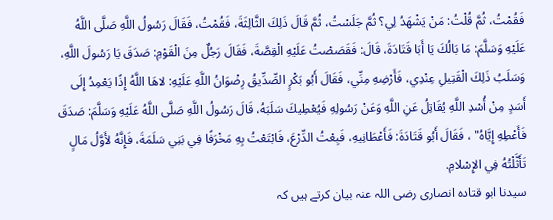فَقُمْتُ، ثُمَّ قُلْتُ: مَنْ يَشْهَدُ لِي؟ ثُمَّ جَلَسْتُ، ثُمَّ قَالَ ذَلِكَ الثَّالِثَةَ، فَقُمْتُ، فَقَالَ رَسُولُ اللَّهِ صَلَّى اللَّهُ عَلَيْهِ وَسَلَّمَ: مَا بَالُكَ يَا أَبَا قَتَادَةَ، قَالَ: فَقَصَصْتُ عَلَيْهِ الْقِصَّةَ، فَقَالَ رَجُلٌ مِنَ الْقَوْمِ: صَدَقَ يَا رَسُولَ اللَّهِ، وَسَلَبُ ذَلِكَ الْقَتِيلِ عِنْدِي، فَأَرْضِهِ مِنِّي، فَقَالَ أَبُو بَكْرٍ الصِّدِّيقُ رِضْوَانُ اللَّهِ عَلَيْهِ: لاهَا اللَّهُ إِذًا يَعْمِدُ إِلَى أَسَدٍ مِنْ أُسْدِ اللَّهِ يُقَاتِلُ عَنِ اللَّهِ وَعَنْ رَسُولِهِ فَيُعْطِيكَ سَلَبَهُ، قَالَ رَسُولُ اللَّهِ صَلَّى اللَّهُ عَلَيْهِ وَسَلَّمَ: صَدَقَ فَأَعْطِهِ إِيَّاهُ" ، فَقَالَ أَبُو قَتَادَةَ: فَأَعْطَانِيهِ، فَبِعْتُ الدِّرْعَ، فَابْتَعْتُ بِهِ مَخْرَفًا فِي بَنِي سَلَمَةَ، فَإِنَّهُ لأَوَّلُ مَالٍ تَأَثَّلْتُهُ فِي الإِسْلامِ.
سیدنا ابو قتادہ انصاری رضی اللہ عنہ بیان کرتے ہیں کہ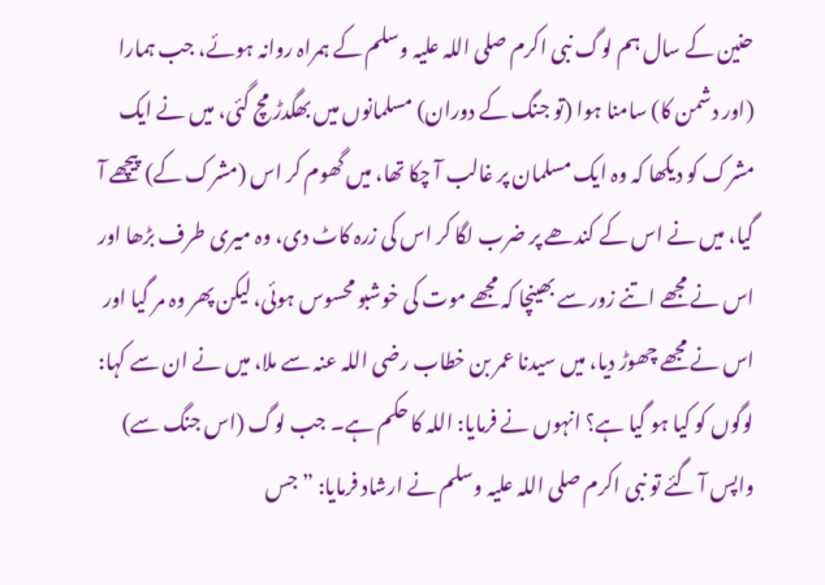حنین کے سال ہم لوگ نبی اکرم صلی اللہ علیہ وسلم کے ہمراہ روانہ ہوئے، جب ہمارا (اور دشمن کا) سامنا ہوا (تو جنگ کے دوران) مسلمانوں میں بھگدڑ مچ گئی، میں نے ایک مشرک کو دیکھا کہ وہ ایک مسلمان پر غالب آ چکا تھا، میں گھوم کر اس (مشرک کے) پیچھے آ گیا، میں نے اس کے کندھے پر ضرب لگا کر اس کی زرہ کاٹ دی، وہ میری طرف بڑھا اور اس نے مجھے اتنے زور سے بھینچا کہ مجھے موت کی خوشبو محسوس ہوئی، لیکن پھر وہ مر گیا اور اس نے مجھے چھوڑ دیا، میں سیدنا عمر بن خطاب رضی اللہ عنہ سے ملا، میں نے ان سے کہا: لوگوں کو کیا ہو گیا ہے؟ انہوں نے فرمایا: اللہ کا حکم ہے۔ جب لوگ (اس جنگ سے) واپس آ گئے تو نبی اکرم صلی اللہ علیہ وسلم نے ارشاد فرمایا: ”جس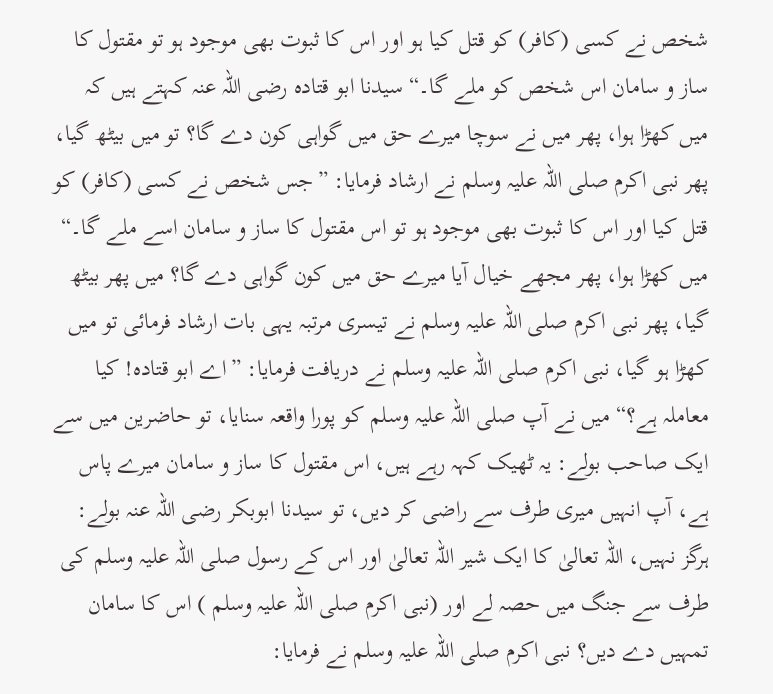شخص نے کسی (کافر) کو قتل کیا ہو اور اس کا ثبوت بھی موجود ہو تو مقتول کا ساز و سامان اس شخص کو ملے گا۔“ سیدنا ابو قتادہ رضی اللہ عنہ کہتے ہیں کہ میں کھڑا ہوا، پھر میں نے سوچا میرے حق میں گواہی کون دے گا؟ تو میں بیٹھ گیا، پھر نبی اکرم صلی اللہ علیہ وسلم نے ارشاد فرمایا: ”جس شخص نے کسی (کافر) کو قتل کیا اور اس کا ثبوت بھی موجود ہو تو اس مقتول کا ساز و سامان اسے ملے گا۔“ میں کھڑا ہوا، پھر مجھے خیال آیا میرے حق میں کون گواہی دے گا؟ میں پھر بیٹھ گیا، پھر نبی اکرم صلی اللہ علیہ وسلم نے تیسری مرتبہ یہی بات ارشاد فرمائی تو میں کھڑا ہو گیا، نبی اکرم صلی اللہ علیہ وسلم نے دریافت فرمایا: ”اے ابو قتادہ! کیا معاملہ ہے؟“ میں نے آپ صلی اللہ علیہ وسلم کو پورا واقعہ سنایا، تو حاضرین میں سے ایک صاحب بولے: یہ ٹھیک کہہ رہے ہیں، اس مقتول کا ساز و سامان میرے پاس ہے، آپ انہیں میری طرف سے راضی کر دیں، تو سیدنا ابوبکر رضی اللہ عنہ بولے: ہرگز نہیں، اللہ تعالیٰ کا ایک شیر اللہ تعالیٰ اور اس کے رسول صلی اللہ علیہ وسلم کی طرف سے جنگ میں حصہ لے اور (نبی اکرم صلی اللہ علیہ وسلم ) اس کا سامان تمہیں دے دیں؟ نبی اکرم صلی اللہ علیہ وسلم نے فرمایا: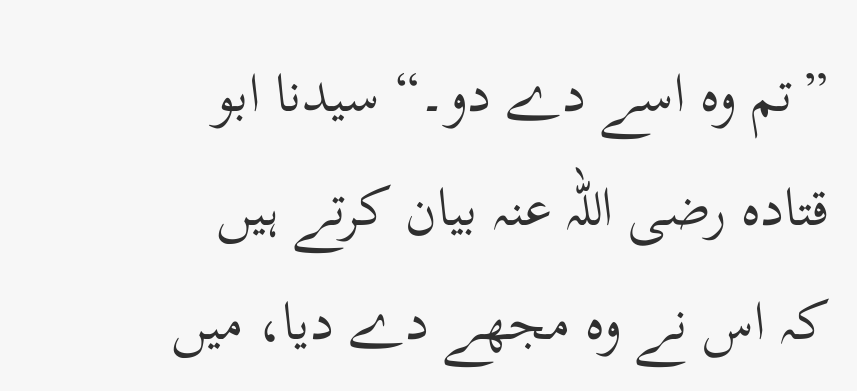”تم وہ اسے دے دو۔“ سیدنا ابو قتادہ رضی اللہ عنہ بیان کرتے ہیں کہ اس نے وہ مجھے دے دیا، میں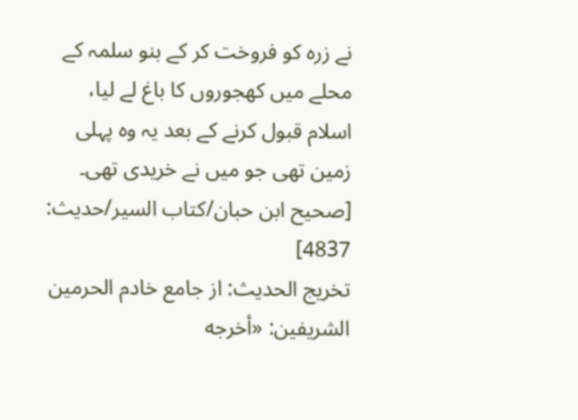نے زرہ کو فروخت کر کے بنو سلمہ کے محلے میں کھجوروں کا باغ لے لیا، اسلام قبول کرنے کے بعد یہ وہ پہلی زمین تھی جو میں نے خریدی تھی۔ [صحیح ابن حبان/كتاب السير/حدیث: 4837]
تخریج الحدیث: از جامع خادم الحرمين الشريفين: «أخرجه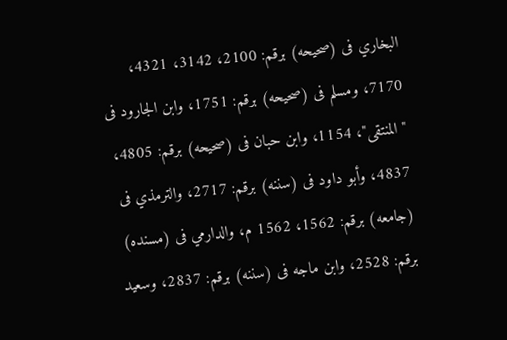البخاري فى (صحيحه) برقم: 2100، 3142، 4321، 7170، ومسلم فى (صحيحه) برقم: 1751، وابن الجارود فى "المنتقى"، 1154، وابن حبان فى (صحيحه) برقم: 4805، 4837، وأبو داود فى (سننه) برقم: 2717، والترمذي فى (جامعه) برقم: 1562، 1562 م، والدارمي فى (مسنده) برقم: 2528، وابن ماجه فى (سننه) برقم: 2837، وسعيد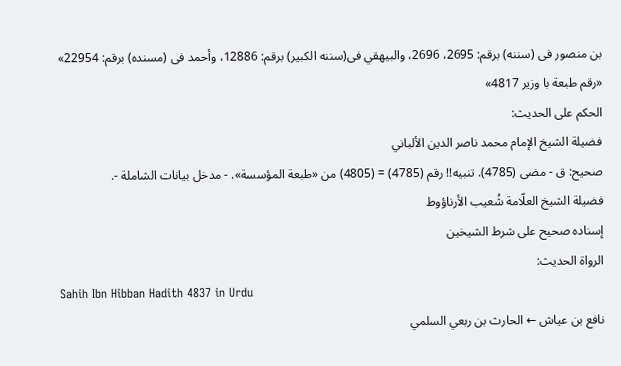بن منصور فى (سننه) برقم: 2695، 2696، والبيهقي فى(سننه الكبير) برقم: 12886، وأحمد فى (مسنده) برقم: 22954» «رقم طبعة با وزير 4817»
الحكم على الحديث:
فضيلة الشيخ الإمام محمد ناصر الدين الألباني
صحيح: ق - مضى (4785). تنبيه!! رقم (4785) = (4805) من «طبعة المؤسسة». - مدخل بيانات الشاملة -.
فضيلة الشيخ العلّامة شُعيب الأرناؤوط
إسناده صحيح على شرط الشيخين
الرواة الحديث:
Sahih Ibn Hibban Hadith 4837 in Urdu
نافع بن عياش ← الحارث بن ربعي السلمي